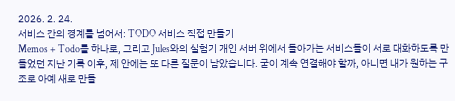2026. 2. 24.
서비스 간의 경계를 넘어서: TODO 서비스 직접 만들기
Memos + Todo를 하나로, 그리고 Jules와의 실험기 개인 서버 위에서 돌아가는 서비스들이 서로 대화하도록 만들었던 지난 기록 이후, 제 안에는 또 다른 질문이 남았습니다. 굳이 계속 연결해야 할까, 아니면 내가 원하는 구조로 아예 새로 만들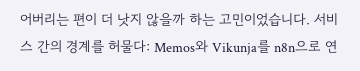어버리는 편이 더 낫지 않을까 하는 고민이었습니다. 서비스 간의 경계를 허물다: Memos와 Vikunja를 n8n으로 연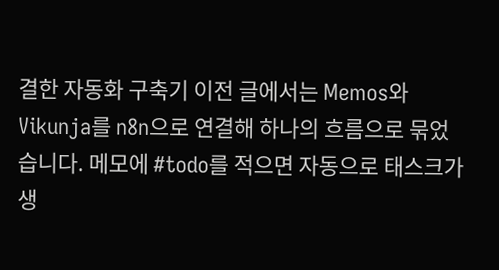결한 자동화 구축기 이전 글에서는 Memos와 Vikunja를 n8n으로 연결해 하나의 흐름으로 묶었습니다. 메모에 #todo를 적으면 자동으로 태스크가 생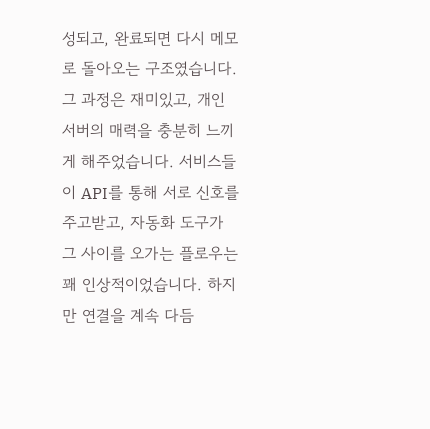성되고, 완료되면 다시 메모로 돌아오는 구조였습니다. 그 과정은 재미있고, 개인 서버의 매력을 충분히 느끼게 해주었습니다. 서비스들이 API를 통해 서로 신호를 주고받고, 자동화 도구가 그 사이를 오가는 플로우는 꽤 인상적이었습니다. 하지만 연결을 계속 다듬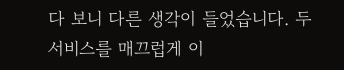다 보니 다른 생각이 들었습니다. 두 서비스를 매끄럽게 이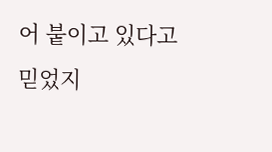어 붙이고 있다고 믿었지